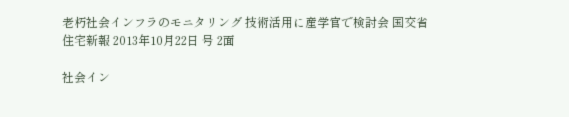老朽社会インフラのモニタリング 技術活用に産学官で検討会 国交省
住宅新報 2013年10月22日 号 2面

社会イン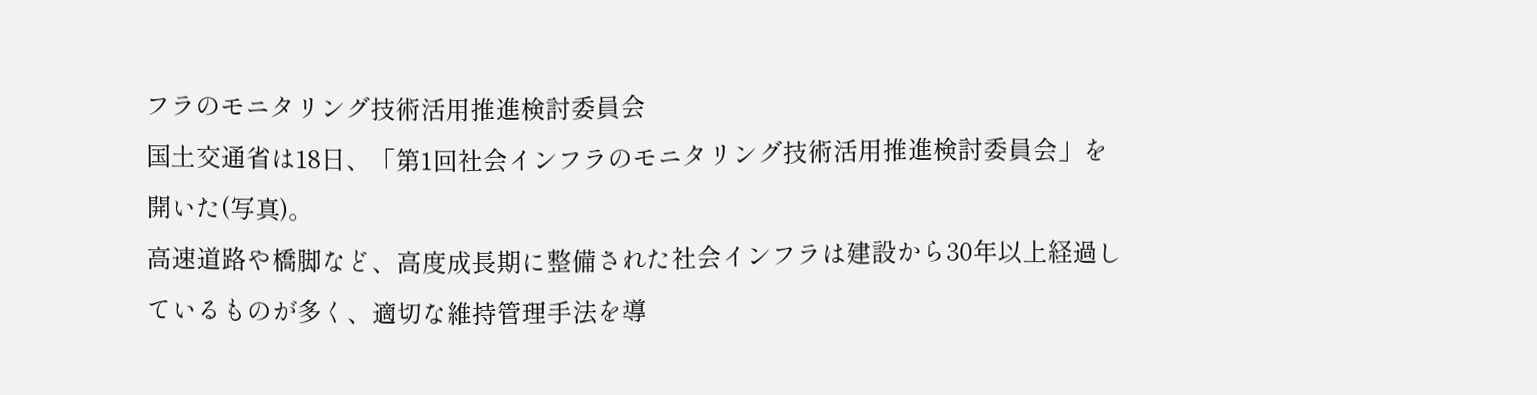フラのモニタリング技術活用推進検討委員会
国土交通省は18日、「第1回社会インフラのモニタリング技術活用推進検討委員会」を開いた(写真)。
高速道路や橋脚など、高度成長期に整備された社会インフラは建設から30年以上経過しているものが多く、適切な維持管理手法を導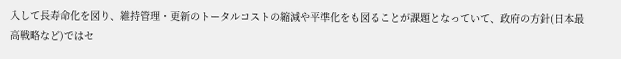入して長寿命化を図り、維持管理・更新のトータルコストの縮減や平準化をも図ることが課題となっていて、政府の方針(日本最高戦略など)ではセ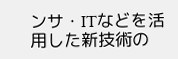ンサ・ITなどを活用した新技術の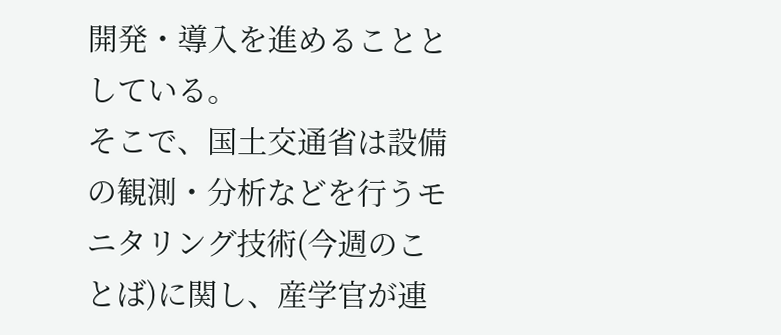開発・導入を進めることとしている。
そこで、国土交通省は設備の観測・分析などを行うモニタリング技術(今週のことば)に関し、産学官が連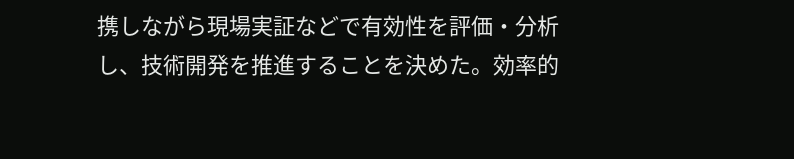携しながら現場実証などで有効性を評価・分析し、技術開発を推進することを決めた。効率的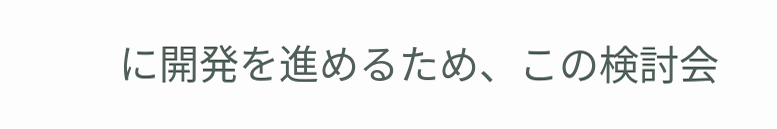に開発を進めるため、この検討会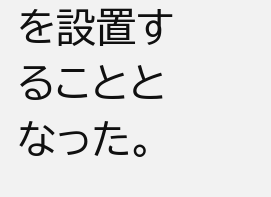を設置することとなった。